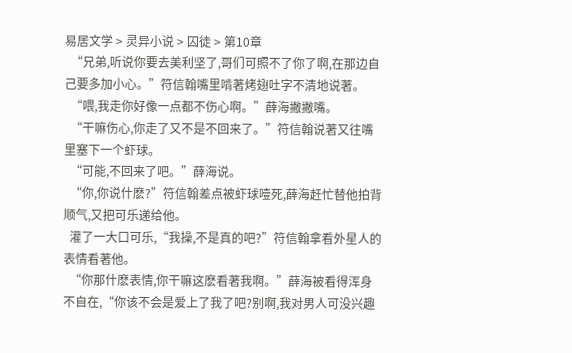易居文学 > 灵异小说 > 囚徒 > 第10章
  “兄弟,听说你要去美利坚了,哥们可照不了你了啊,在那边自己要多加小心。”符信翰嘴里啃著烤翅吐字不清地说著。
  “喂,我走你好像一点都不伤心啊。”薛海撇撇嘴。
  “干嘛伤心,你走了又不是不回来了。”符信翰说著又往嘴里塞下一个虾球。
  “可能,不回来了吧。”薛海说。
  “你,你说什麽?”符信翰差点被虾球噎死,薛海赶忙替他拍背顺气,又把可乐递给他。
  灌了一大口可乐,“我操,不是真的吧?”符信翰拿看外星人的表情看著他。
  “你那什麽表情,你干嘛这麽看著我啊。”薛海被看得浑身不自在,“你该不会是爱上了我了吧?别啊,我对男人可没兴趣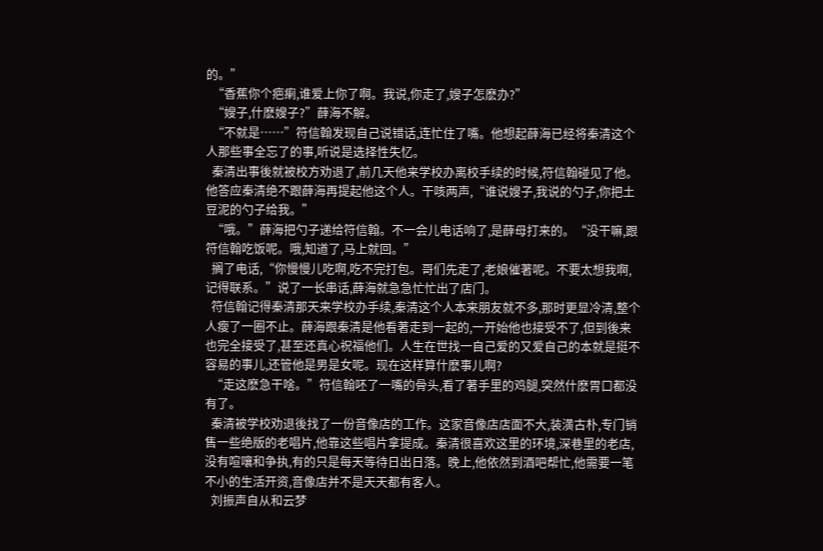的。”
  “香蕉你个疤瘌,谁爱上你了啊。我说,你走了,嫂子怎麽办?”
  “嫂子,什麽嫂子?”薛海不解。
  “不就是……”符信翰发现自己说错话,连忙住了嘴。他想起薛海已经将秦清这个人那些事全忘了的事,听说是选择性失忆。
  秦清出事後就被校方劝退了,前几天他来学校办离校手续的时候,符信翰碰见了他。他答应秦清绝不跟薛海再提起他这个人。干咳两声,“谁说嫂子,我说的勺子,你把土豆泥的勺子给我。”
  “哦。”薛海把勺子递给符信翰。不一会儿电话响了,是薛母打来的。“没干嘛,跟符信翰吃饭呢。哦,知道了,马上就回。”
  搁了电话,“你慢慢儿吃啊,吃不完打包。哥们先走了,老娘催著呢。不要太想我啊,记得联系。”说了一长串话,薛海就急急忙忙出了店门。
  符信翰记得秦清那天来学校办手续,秦清这个人本来朋友就不多,那时更显冷清,整个人瘦了一圈不止。薛海跟秦清是他看著走到一起的,一开始他也接受不了,但到後来也完全接受了,甚至还真心祝福他们。人生在世找一自己爱的又爱自己的本就是挺不容易的事儿,还管他是男是女呢。现在这样算什麽事儿啊?
  “走这麽急干啥。”符信翰呸了一嘴的骨头,看了著手里的鸡腿,突然什麽胃口都没有了。
  秦清被学校劝退後找了一份音像店的工作。这家音像店店面不大,装潢古朴,专门销售一些绝版的老唱片,他靠这些唱片拿提成。秦清很喜欢这里的环境,深巷里的老店,没有喧嚷和争执,有的只是每天等待日出日落。晚上,他依然到酒吧帮忙,他需要一笔不小的生活开资,音像店并不是天天都有客人。
  刘振声自从和云梦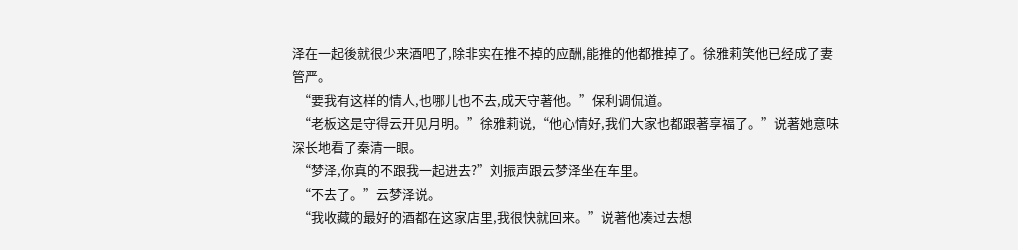泽在一起後就很少来酒吧了,除非实在推不掉的应酬,能推的他都推掉了。徐雅莉笑他已经成了妻管严。
  “要我有这样的情人,也哪儿也不去,成天守著他。”保利调侃道。
  “老板这是守得云开见月明。”徐雅莉说,“他心情好,我们大家也都跟著享福了。”说著她意味深长地看了秦清一眼。
  “梦泽,你真的不跟我一起进去?”刘振声跟云梦泽坐在车里。
  “不去了。”云梦泽说。
  “我收藏的最好的酒都在这家店里,我很快就回来。”说著他凑过去想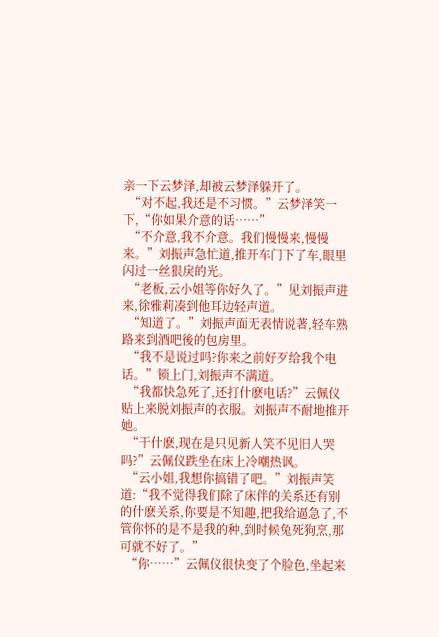亲一下云梦泽,却被云梦泽躲开了。
  “对不起,我还是不习惯。”云梦泽笑一下,“你如果介意的话……”
  “不介意,我不介意。我们慢慢来,慢慢来。”刘振声急忙道,推开车门下了车,眼里闪过一丝狠戾的光。
  “老板,云小姐等你好久了。”见刘振声进来,徐雅莉凑到他耳边轻声道。
  “知道了。”刘振声面无表情说著,轻车熟路来到酒吧後的包房里。
  “我不是说过吗?你来之前好歹给我个电话。”锁上门,刘振声不满道。
  “我都快急死了,还打什麽电话?”云佩仪贴上来脱刘振声的衣服。刘振声不耐地推开她。
  “干什麽,现在是只见新人笑不见旧人哭吗?”云佩仪跌坐在床上冷嘲热讽。
  “云小姐,我想你搞错了吧。”刘振声笑道:“我不觉得我们除了床伴的关系还有别的什麽关系,你要是不知趣,把我给逼急了,不管你怀的是不是我的种,到时候兔死狗烹,那可就不好了。”
  “你……”云佩仪很快变了个脸色,坐起来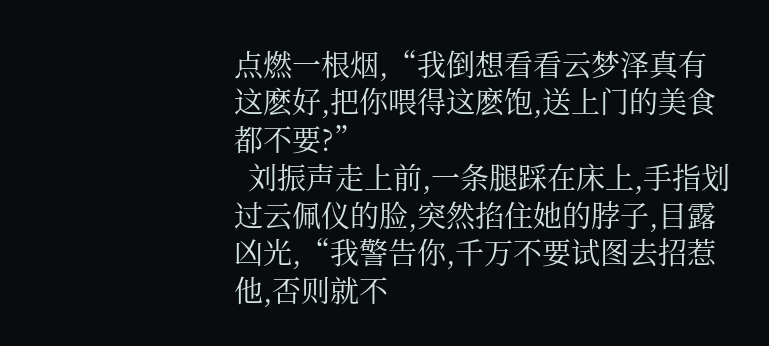点燃一根烟,“我倒想看看云梦泽真有这麽好,把你喂得这麽饱,送上门的美食都不要?”
  刘振声走上前,一条腿踩在床上,手指划过云佩仪的脸,突然掐住她的脖子,目露凶光,“我警告你,千万不要试图去招惹他,否则就不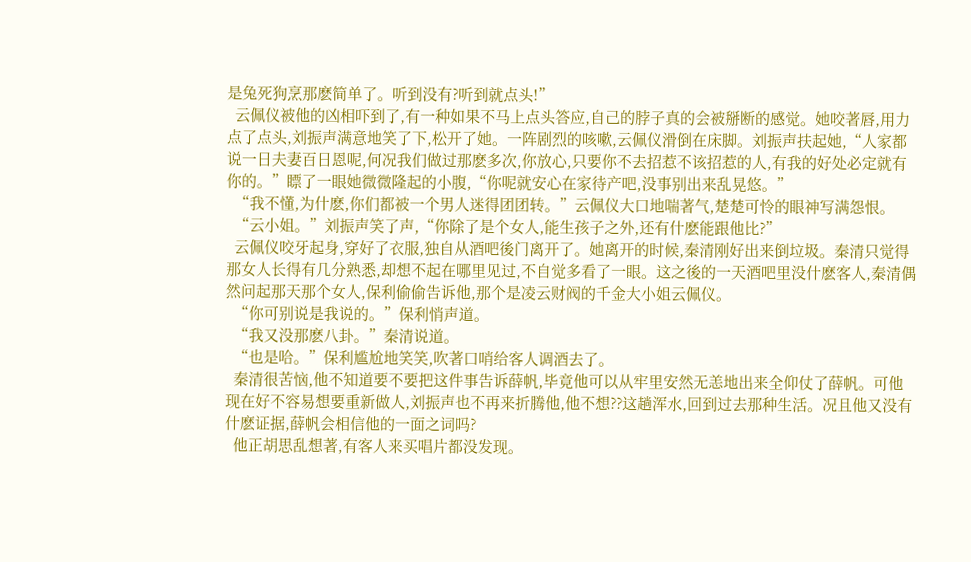是兔死狗烹那麽简单了。听到没有?听到就点头!”
  云佩仪被他的凶相吓到了,有一种如果不马上点头答应,自己的脖子真的会被掰断的感觉。她咬著唇,用力点了点头,刘振声满意地笑了下,松开了她。一阵剧烈的咳嗽,云佩仪滑倒在床脚。刘振声扶起她,“人家都说一日夫妻百日恩呢,何况我们做过那麽多次,你放心,只要你不去招惹不该招惹的人,有我的好处必定就有你的。”瞟了一眼她微微隆起的小腹,“你呢就安心在家待产吧,没事别出来乱晃悠。”
  “我不懂,为什麽,你们都被一个男人迷得团团转。”云佩仪大口地喘著气,楚楚可怜的眼神写满怨恨。
  “云小姐。”刘振声笑了声,“你除了是个女人,能生孩子之外,还有什麽能跟他比?”
  云佩仪咬牙起身,穿好了衣服,独自从酒吧後门离开了。她离开的时候,秦清刚好出来倒垃圾。秦清只觉得那女人长得有几分熟悉,却想不起在哪里见过,不自觉多看了一眼。这之後的一天酒吧里没什麽客人,秦清偶然问起那天那个女人,保利偷偷告诉他,那个是凌云财阀的千金大小姐云佩仪。
  “你可别说是我说的。”保利悄声道。
  “我又没那麽八卦。”秦清说道。
  “也是哈。”保利尴尬地笑笑,吹著口哨给客人调酒去了。
  秦清很苦恼,他不知道要不要把这件事告诉薛帆,毕竟他可以从牢里安然无恙地出来全仰仗了薛帆。可他现在好不容易想要重新做人,刘振声也不再来折腾他,他不想??这趟浑水,回到过去那种生活。况且他又没有什麽证据,薛帆会相信他的一面之词吗?
  他正胡思乱想著,有客人来买唱片都没发现。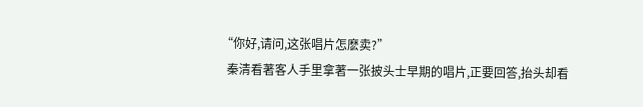“你好,请问,这张唱片怎麽卖?”
  秦清看著客人手里拿著一张披头士早期的唱片,正要回答,抬头却看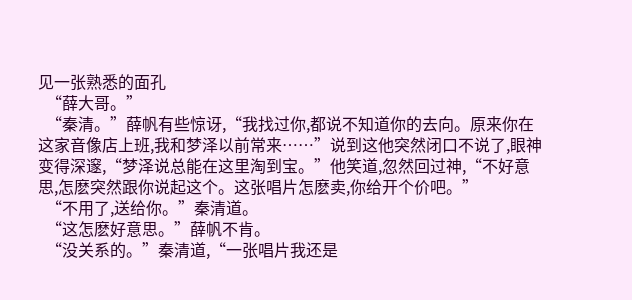见一张熟悉的面孔
  “薛大哥。”
  “秦清。”薛帆有些惊讶,“我找过你,都说不知道你的去向。原来你在这家音像店上班,我和梦泽以前常来……”说到这他突然闭口不说了,眼神变得深邃,“梦泽说总能在这里淘到宝。”他笑道,忽然回过神,“不好意思,怎麽突然跟你说起这个。这张唱片怎麽卖,你给开个价吧。”
  “不用了,送给你。”秦清道。
  “这怎麽好意思。”薛帆不肯。
  “没关系的。”秦清道,“一张唱片我还是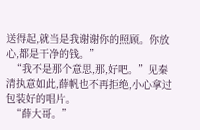送得起,就当是我谢谢你的照顾。你放心,都是干净的钱。”
  “我不是那个意思,那,好吧。”见秦清执意如此,薛帆也不再拒绝,小心拿过包装好的唱片。
  “薛大哥。”